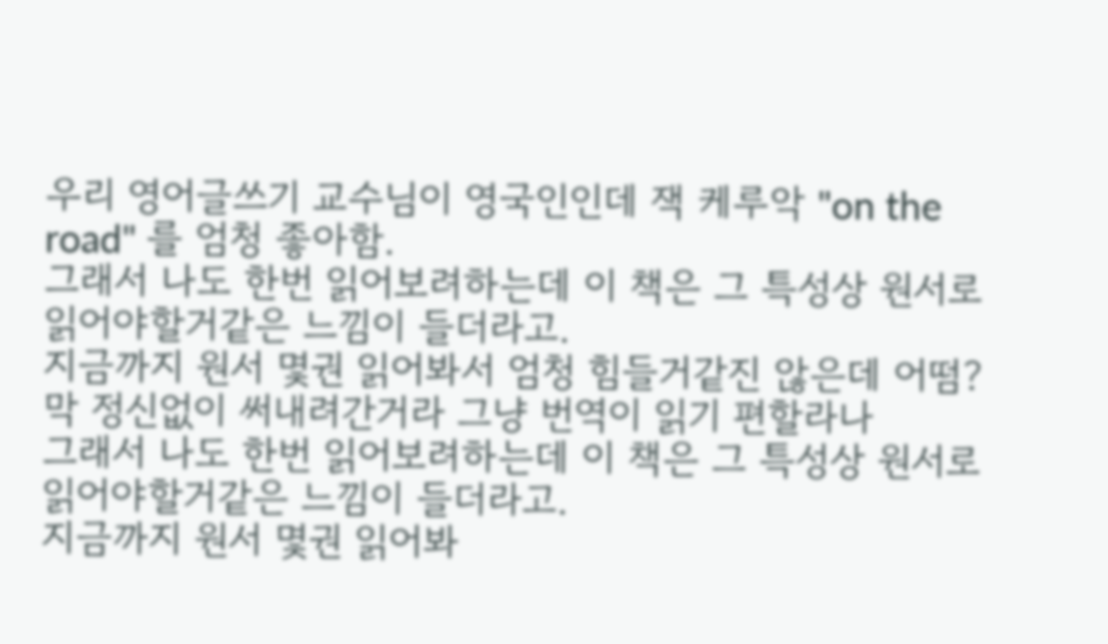우리 영어글쓰기 교수님이 영국인인데 잭 케루악 "on the road" 를 엄청 좋아함.
그래서 나도 한번 읽어보려하는데 이 책은 그 특성상 원서로 읽어야할거같은 느낌이 들더라고.
지금까지 원서 몇권 읽어봐서 엄청 힘들거같진 않은데 어떰?
막 정신없이 써내려간거라 그냥 번역이 읽기 편할라나
그래서 나도 한번 읽어보려하는데 이 책은 그 특성상 원서로 읽어야할거같은 느낌이 들더라고.
지금까지 원서 몇권 읽어봐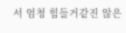서 엄청 힘들거같진 않은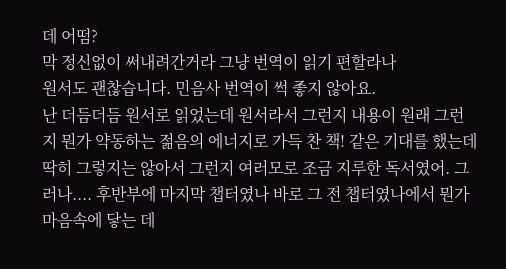데 어떰?
막 정신없이 써내려간거라 그냥 번역이 읽기 편할라나
원서도 괜찮습니다. 민음사 번역이 썩 좋지 않아요.
난 더듬더듬 원서로 읽었는데 원서라서 그런지 내용이 원래 그런지 뭔가 약동하는 젊음의 에너지로 가득 찬 책! 같은 기대를 했는데 딱히 그렇지는 않아서 그런지 여러모로 조금 지루한 독서였어. 그러나.... 후반부에 마지막 챕터였나 바로 그 전 챕터였나에서 뭔가 마음속에 닿는 데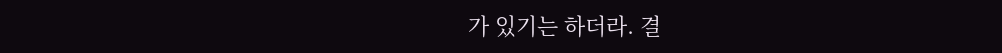가 있기는 하더라. 결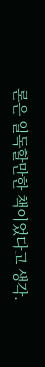론은 일독할만한 책이었다고 생각.